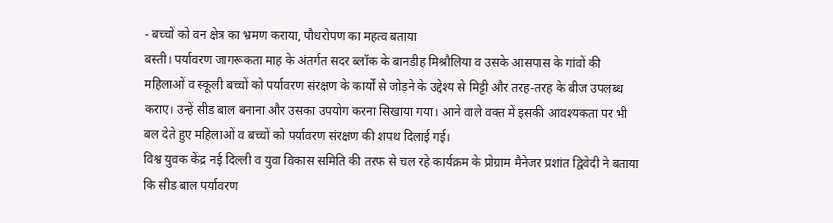- बच्चों को वन क्षेत्र का भ्रमण कराया, पौधरोपण का महत्व बताया
बस्ती। पर्यावरण जागरूकता माह के अंतर्गत सदर ब्लॉक के बानडीह मिश्रौलिया व उसके आसपास के गांवों की महिलाओं व स्कूली बच्चों को पर्यावरण संरक्षण के कार्यों से जोड़ने के उद्देश्य से मिट्टी और तरह-तरह के बीज उपलब्ध कराए। उन्हें सीड बाल बनाना और उसका उपयोग करना सिखाया गया। आने वाले वक्त में इसकी आवश्यकता पर भी बल देते हुए महिलाओं व बच्चों को पर्यावरण संरक्षण की शपथ दिलाई गई।
विश्व युवक केंद्र नई दिल्ली व युवा विकास समिति की तरफ से चल रहे कार्यक्रम के प्रोग्राम मैनेजर प्रशांत द्विवेदी ने बताया कि सीड बाल पर्यावरण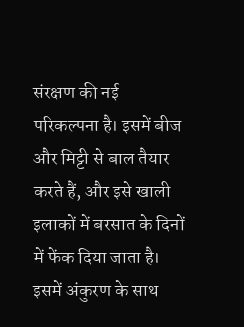संरक्षण की नई परिकल्पना है। इसमें बीज और मिट्टी से बाल तैयार करते हैं, और इसे खाली इलाकों में बरसात के दिनों में फेंक दिया जाता है। इसमें अंकुरण के साथ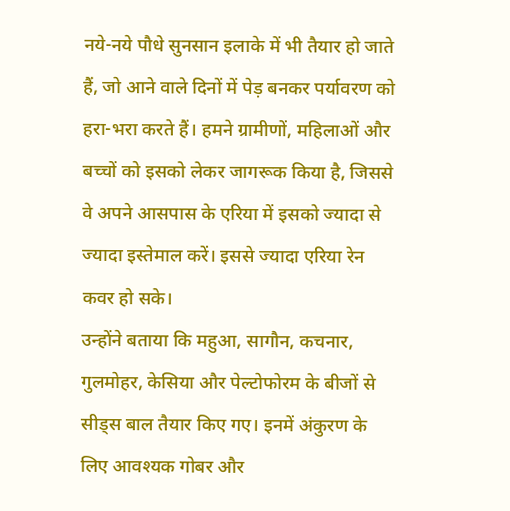नये-नये पौधे सुनसान इलाके में भी तैयार हो जाते हैं, जो आने वाले दिनों में पेड़ बनकर पर्यावरण को हरा-भरा करते हैं। हमने ग्रामीणों, महिलाओं और बच्चों को इसको लेकर जागरूक किया है, जिससे वे अपने आसपास के एरिया में इसको ज्यादा से ज्यादा इस्तेमाल करें। इससे ज्यादा एरिया रेन कवर हो सके।
उन्होंने बताया कि महुआ, सागौन, कचनार, गुलमोहर, केसिया और पेल्टोफोरम के बीजों से सीड्स बाल तैयार किए गए। इनमें अंकुरण के लिए आवश्यक गोबर और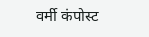वर्मी कंपोस्ट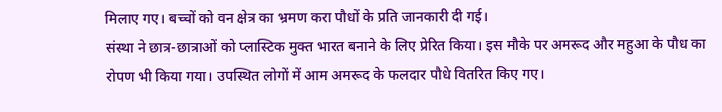मिलाए गए। बच्चों को वन क्षेत्र का भ्रमण करा पौधों के प्रति जानकारी दी गई।
संस्था ने छात्र-छात्राओं को प्लास्टिक मुक्त भारत बनाने के लिए प्रेरित किया। इस मौके पर अमरूद और महुआ के पौध का रोपण भी किया गया। उपस्थित लोगों में आम अमरूद के फलदार पौधे वितरित किए गए।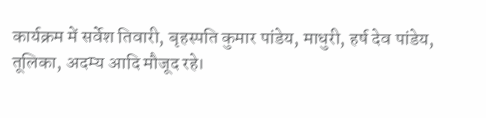कार्यक्रम में सर्वेश तिवारी, बृहस्पति कुमार पांडेय, माधुरी, हर्ष देव पांडेय, तूलिका, अदम्य आदि मौजूद रहे।